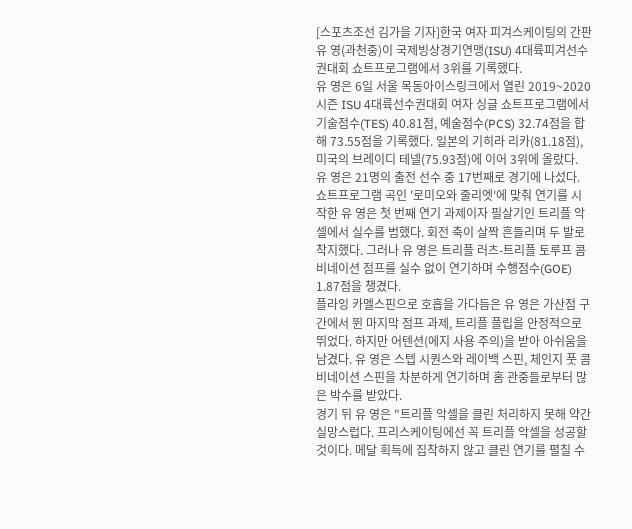[스포츠조선 김가을 기자]한국 여자 피겨스케이팅의 간판 유 영(과천중)이 국제빙상경기연맹(ISU) 4대륙피겨선수권대회 쇼트프로그램에서 3위를 기록했다.
유 영은 6일 서울 목동아이스링크에서 열린 2019~2020시즌 ISU 4대륙선수권대회 여자 싱글 쇼트프로그램에서 기술점수(TES) 40.81점, 예술점수(PCS) 32.74점을 합해 73.55점을 기록했다. 일본의 기히라 리카(81.18점), 미국의 브레이디 테넬(75.93점)에 이어 3위에 올랐다.
유 영은 21명의 출전 선수 중 17번째로 경기에 나섰다. 쇼트프로그램 곡인 '로미오와 줄리엣'에 맞춰 연기를 시작한 유 영은 첫 번째 연기 과제이자 필살기인 트리플 악셀에서 실수를 범했다. 회전 축이 살짝 흔들리며 두 발로 착지했다. 그러나 유 영은 트리플 러츠-트리플 토루프 콤비네이션 점프를 실수 없이 연기하며 수행점수(GOE) 1.87점을 챙겼다.
플라잉 카멜스핀으로 호흡을 가다듬은 유 영은 가산점 구간에서 뛴 마지막 점프 과제, 트리플 플립을 안정적으로 뛰었다. 하지만 어텐션(에지 사용 주의)을 받아 아쉬움을 남겼다. 유 영은 스텝 시퀀스와 레이백 스핀, 체인지 풋 콤비네이션 스핀을 차분하게 연기하며 홈 관중들로부터 많은 박수를 받았다.
경기 뒤 유 영은 "트리플 악셀을 클린 처리하지 못해 약간 실망스럽다. 프리스케이팅에선 꼭 트리플 악셀을 성공할 것이다. 메달 획득에 집착하지 않고 클린 연기를 펼칠 수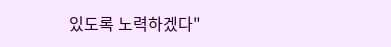있도록 노력하겠다"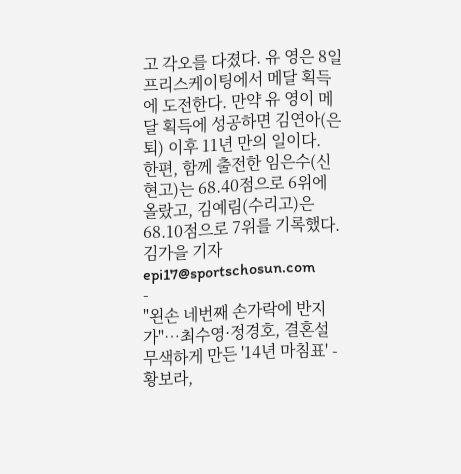고 각오를 다졌다. 유 영은 8일 프리스케이팅에서 메달 획득에 도전한다. 만약 유 영이 메달 획득에 성공하면 김연아(은퇴) 이후 11년 만의 일이다.
한편, 함께 출전한 임은수(신현고)는 68.40점으로 6위에 올랐고, 김예림(수리고)은 68.10점으로 7위를 기록했다.
김가을 기자 epi17@sportschosun.com
-
"왼손 네번째 손가락에 반지가"…최수영·정경호, 결혼설 무색하게 만든 '14년 마침표' -
황보라,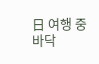日 여행 중 바닥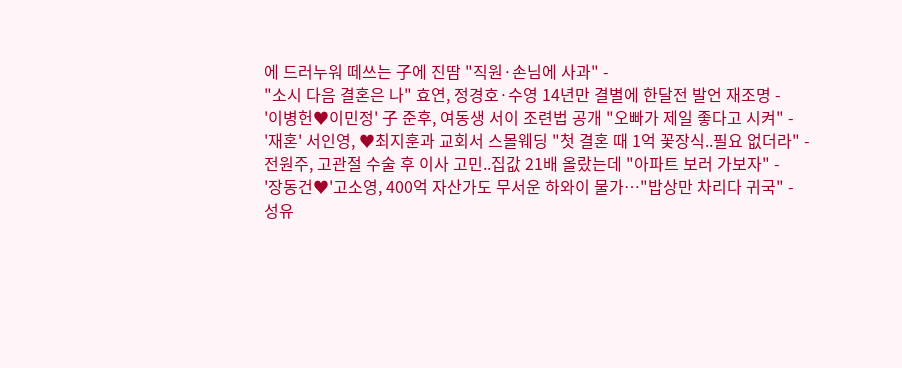에 드러누워 떼쓰는 子에 진땀 "직원·손님에 사과" -
"소시 다음 결혼은 나" 효연, 정경호·수영 14년만 결별에 한달전 발언 재조명 -
'이병헌♥이민정' 子 준후, 여동생 서이 조련법 공개 "오빠가 제일 좋다고 시켜" -
'재혼' 서인영, ♥최지훈과 교회서 스몰웨딩 "첫 결혼 때 1억 꽃장식..필요 없더라" -
전원주, 고관절 수술 후 이사 고민..집값 21배 올랐는데 "아파트 보러 가보자" -
'장동건♥'고소영, 400억 자산가도 무서운 하와이 물가…"밥상만 차리다 귀국" -
성유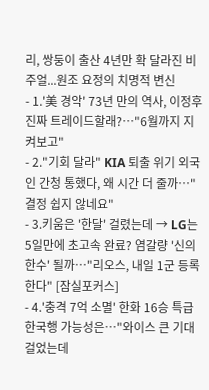리, 쌍둥이 출산 4년만 확 달라진 비주얼...원조 요정의 치명적 변신
- 1.'美 경악' 73년 만의 역사, 이정후 진짜 트레이드할래?…"6월까지 지켜보고"
- 2."기회 달라" KIA 퇴출 위기 외국인 간청 통했다, 왜 시간 더 줄까…"결정 쉽지 않네요"
- 3.키움은 '한달' 걸렸는데 → LG는 5일만에 초고속 완료? 염갈량 '신의한수' 될까…"리오스, 내일 1군 등록한다" [잠실포커스]
- 4.'충격 7억 소멸' 한화 16승 특급 한국행 가능성은…"와이스 큰 기대 걸었는데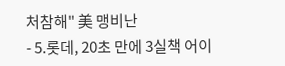처참해" 美 맹비난
- 5.롯데, 20초 만에 3실책 어이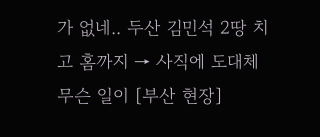가 없네.. 두산 김민석 2땅 치고 홈까지 → 사직에 도대체 무슨 일이 [부산 현장]